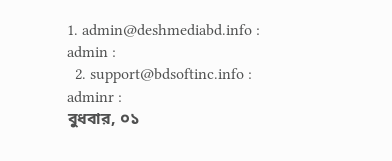1. admin@deshmediabd.info : admin :
  2. support@bdsoftinc.info : adminr :
বুধবার, ০১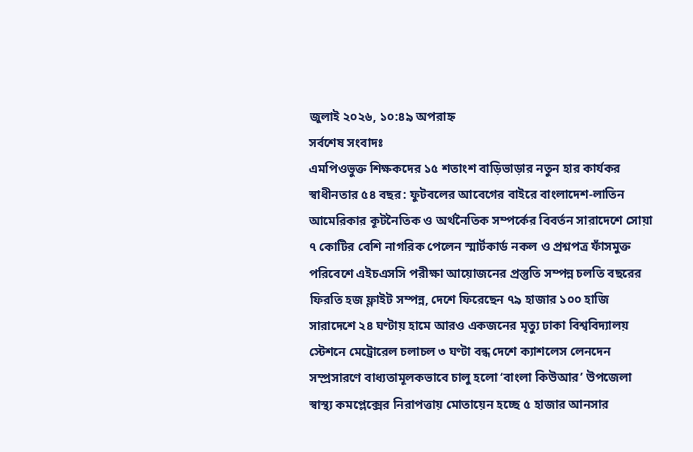জুলাই ২০২৬, ১০:৪৯ অপরাহ্ন
সর্বশেষ সংবাদঃ
এমপিওভুক্ত শিক্ষকদের ১৫ শতাংশ বাড়িভাড়ার নতুন হার কার্যকর স্বাধীনতার ৫৪ বছর: ফুটবলের আবেগের বাইরে বাংলাদেশ-লাতিন আমেরিকার কূটনৈতিক ও অর্থনৈতিক সম্পর্কের বিবর্তন সারাদেশে সোয়া ৭ কোটির বেশি নাগরিক পেলেন স্মার্টকার্ড নকল ও প্রশ্নপত্র ফাঁসমুক্ত পরিবেশে এইচএসসি পরীক্ষা আয়োজনের প্রস্তুতি সম্পন্ন চলতি বছরের ফিরতি হজ ফ্লাইট সম্পন্ন, দেশে ফিরেছেন ৭৯ হাজার ১০০ হাজি সারাদেশে ২৪ ঘণ্টায় হামে আরও একজনের মৃত্যু ঢাকা বিশ্ববিদ্যালয় স্টেশনে মেট্রোরেল চলাচল ৩ ঘণ্টা বন্ধ দেশে ক্যাশলেস লেনদেন সম্প্রসারণে বাধ্যতামূলকভাবে চালু হলো ‘বাংলা কিউআর’ উপজেলা স্বাস্থ্য কমপ্লেক্সের নিরাপত্তায় মোতায়েন হচ্ছে ৫ হাজার আনসার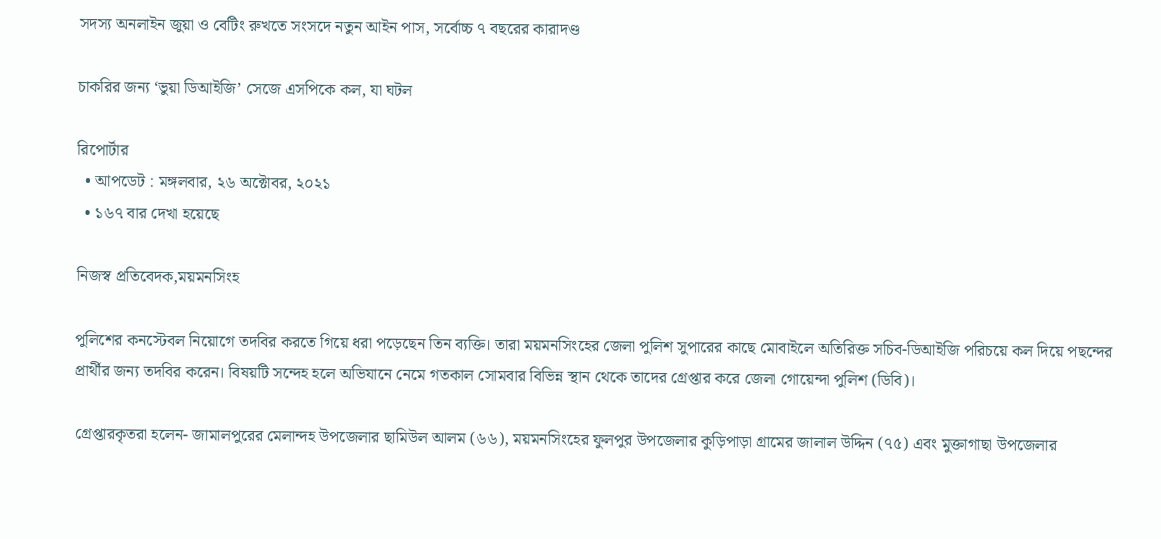সদস্য অনলাইন জুয়া ও বেটিং রুখতে সংসদে নতুন আইন পাস, সর্বোচ্চ ৭ বছরের কারাদণ্ড

চাকরির জন্য ‘ভুয়া ডিআইজি’ সেজে এসপিকে কল, যা ঘটল

রিপোর্টার
  • আপডেট : মঙ্গলবার, ২৬ অক্টোবর, ২০২১
  • ১৬৭ বার দেখা হয়েছে

নিজস্ব প্রতিবেদক,ময়মনসিংহ

পুলিশের কনস্টেবল নিয়োগে তদবির করতে গিয়ে ধরা পড়েছেন তিন ব্যক্তি। তারা ময়মনসিংহের জেলা পুলিশ সুপারের কাছে মোবাইলে অতিরিক্ত সচিব-ডিআইজি পরিচয়ে কল দিয়ে পছন্দের প্রার্থীর জন্য তদবির করেন। বিষয়টি সন্দেহ হলে অভিযানে নেমে গতকাল সোমবার বিভিন্ন স্থান থেকে তাদের গ্রেপ্তার করে জেলা গোয়েন্দা পুলিশ (ডিবি)।

গ্রেপ্তারকৃতরা হলেন- জামালপুরের মেলান্দহ উপজেলার ছামিউল আলম (৬৬), ময়মনসিংহের ফুলপুর উপজেলার কুড়িপাড়া গ্রামের জালাল উদ্দিন (৭৫) এবং মুক্তাগাছা উপজেলার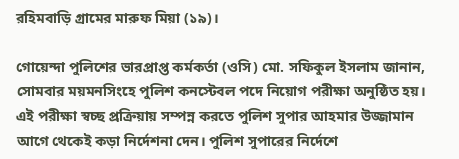রহিমবাড়ি গ্রামের মারুফ মিয়া (১৯)।

গোয়েন্দা পুলিশের ভারপ্রাপ্ত কর্মকর্তা (ওসি) মো. সফিকুল ইসলাম জানান, সোমবার ময়মনসিংহে পুলিশ কনস্টেবল পদে নিয়োগ পরীক্ষা অনুষ্ঠিত হয়। এই পরীক্ষা স্বচ্ছ প্রক্রিয়ায় সম্পন্ন করতে পুলিশ সুপার আহমার উজ্জামান আগে থেকেই কড়া নির্দেশনা দেন। পুলিশ সুপারের নির্দেশে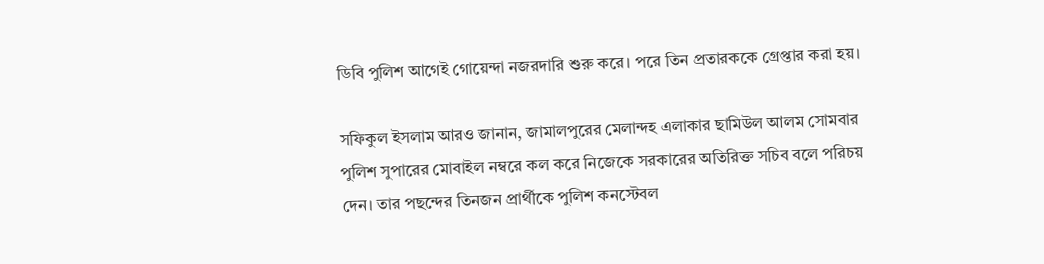ডিবি পুলিশ আগেই গোয়েন্দা নজরদারি শুরু করে। পরে তিন প্রতারককে গ্রেপ্তার করা হয়।

সফিকুল ইসলাম আরও জানান, জামালপুরের মেলান্দহ এলাকার ছামিউল আলম সোমবার পুলিশ সুপারের মোবাইল নম্বরে কল করে নিজেকে সরকারের অতিরিক্ত সচিব বলে পরিচয় দেন। তার পছন্দের তিনজন প্রার্থীকে পুলিশ কনস্টেবল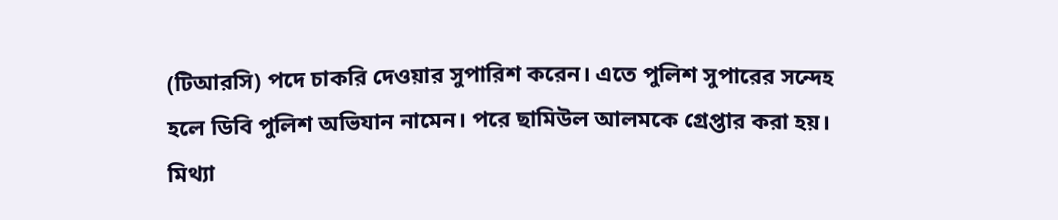(টিআরসি) পদে চাকরি দেওয়ার সুপারিশ করেন। এতে পুলিশ সুপারের সন্দেহ হলে ডিবি পুলিশ অভিযান নামেন। পরে ছামিউল আলমকে গ্রেপ্তার করা হয়। মিথ্যা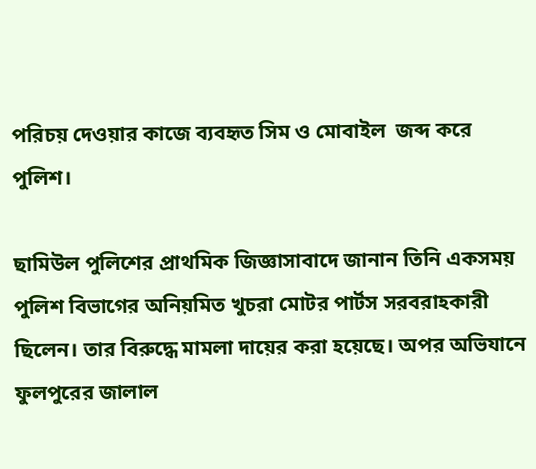পরিচয় দেওয়ার কাজে ব্যবহৃত সিম ও মোবাইল  জব্দ করে পুলিশ।

ছামিউল পুলিশের প্রাথমিক জিজ্ঞাসাবাদে জানান তিনি একসময় পুলিশ বিভাগের অনিয়মিত খুচরা মোটর পার্টস সরবরাহকারী ছিলেন। তার বিরুদ্ধে মামলা দায়ের করা হয়েছে। অপর অভিযানে ফুলপুরের জালাল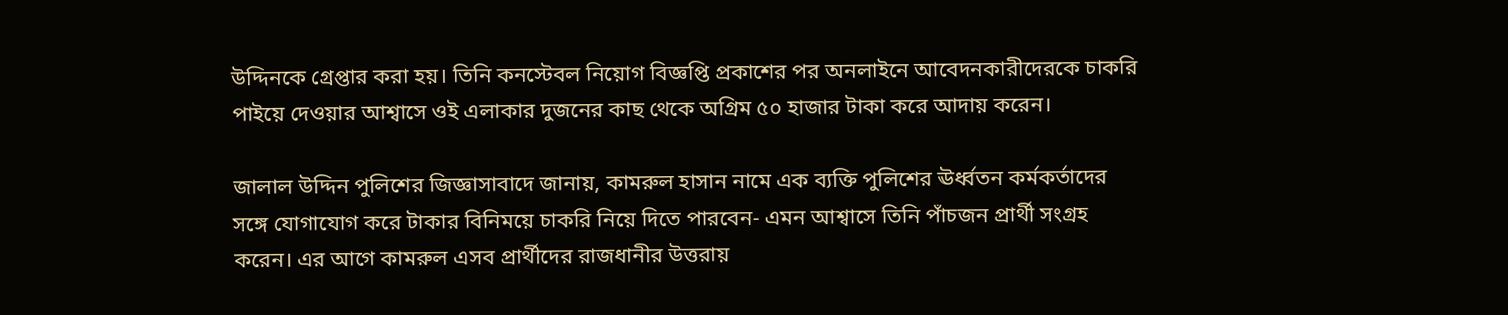উদ্দিনকে গ্রেপ্তার করা হয়। তিনি কনস্টেবল নিয়োগ বিজ্ঞপ্তি প্রকাশের পর অনলাইনে আবেদনকারীদেরকে চাকরি পাইয়ে দেওয়ার আশ্বাসে ওই এলাকার দুজনের কাছ থেকে অগ্রিম ৫০ হাজার টাকা করে আদায় করেন।

জালাল উদ্দিন পুলিশের জিজ্ঞাসাবাদে জানায়, কামরুল হাসান নামে এক ব্যক্তি পুলিশের ঊর্ধ্বতন কর্মকর্তাদের সঙ্গে যোগাযোগ করে টাকার বিনিময়ে চাকরি নিয়ে দিতে পারবেন- এমন আশ্বাসে তিনি পাঁচজন প্রার্থী সংগ্রহ করেন। এর আগে কামরুল এসব প্রার্থীদের রাজধানীর উত্তরায়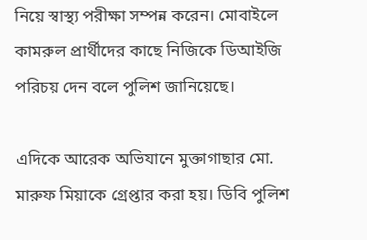নিয়ে স্বাস্থ্য পরীক্ষা সম্পন্ন করেন। মোবাইলে কামরুল প্রার্থীদের কাছে নিজিকে ডিআইজি পরিচয় দেন বলে পুলিশ জানিয়েছে।

এদিকে আরেক অভিযানে মুক্তাগাছার মো. মারুফ মিয়াকে গ্রেপ্তার করা হয়। ডিবি পুলিশ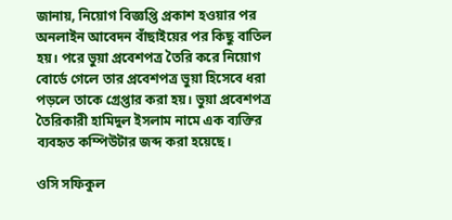জানায়, নিয়োগ বিজ্ঞপ্তি প্রকাশ হওয়ার পর অনলাইন আবেদন বাঁছাইয়ের পর কিছু বাতিল হয়। পরে ভুয়া প্রবেশপত্র তৈরি করে নিয়োগ বোর্ডে গেলে তার প্রবেশপত্র ভুয়া হিসেবে ধরা পড়লে তাকে গ্রেপ্তার করা হয়। ভুয়া প্রবেশপত্র তৈরিকারী হামিদুল ইসলাম নামে এক ব্যক্তির ব্যবহৃত কম্পিউটার জব্দ করা হয়েছে।

ওসি সফিকুল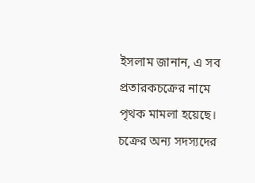ইসলাম জানান, এ সব প্রতারকচক্রের নামে পৃথক মামলা হয়েছে। চক্রের অন্য সদস্যদের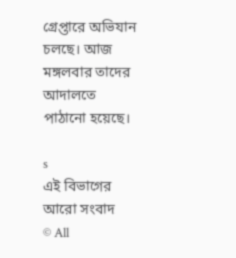গ্রেপ্তারে অভিযান চলছে। আজ মঙ্গলবার তাদের আদালতে পাঠানো হয়েছে।

s
এই বিভাগের আরো সংবাদ
© All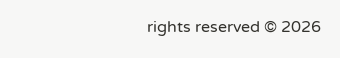rights reserved © 2026